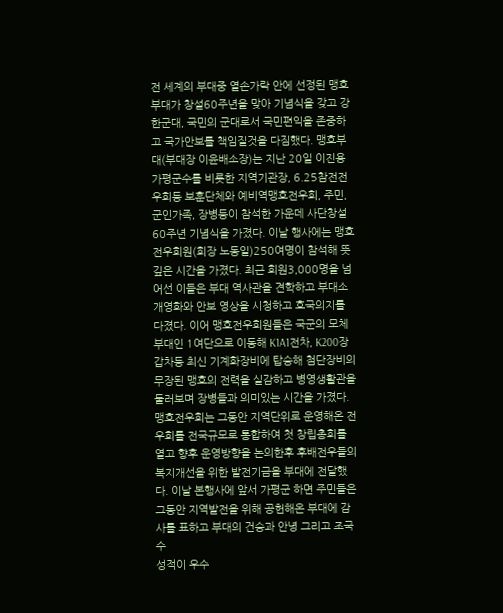전 세계의 부대중 열손가락 안에 선정된 맹호부대가 창설60주년을 맞아 기념식을 갖고 강한군대, 국민의 군대로서 국민편익을 존중하고 국가안보를 책임질것을 다짐했다. 맹호부대(부대장 이윤배소장)는 지난 20일 이진용 가평군수를 비롯한 지역기관장, 6.25참전전우회등 보훈단체와 예비역맹호전우회, 주민, 군인가족, 장병등이 참석한 가운데 사단창설 60주년 기념식을 가졌다. 이날 행사에는 맹호전우회원(회장 노동일)250여명이 참석해 뜻깊은 시간을 가졌다. 최근 회원3,000명을 넘어선 이들은 부대 역사관을 견학하고 부대소개영화와 안보 영상을 시청하고 호국의지를 다졌다. 이어 맹호전우회원들은 국군의 모체부대인 1여단으로 이동해 K1A1전차, K200장갑차등 최신 기계화장비에 탑승해 첨단장비의 무장된 맹호의 전력을 실감하고 병영생활관을 둘러보며 장병들과 의미있는 시간을 가졌다. 맹호전우회는 그동안 지역단위로 운영해온 전우회를 전국규모로 통합하여 첫 창립총회를 열고 향후 운영방향을 논의한후 후배전우들의 복지개선을 위한 발전기금을 부대에 전달했다. 이날 본행사에 앞서 가평군 하면 주민들은 그동안 지역발전을 위해 공헌해온 부대에 감사를 표하고 부대의 건승과 안녕 그리고 조국수
성적이 우수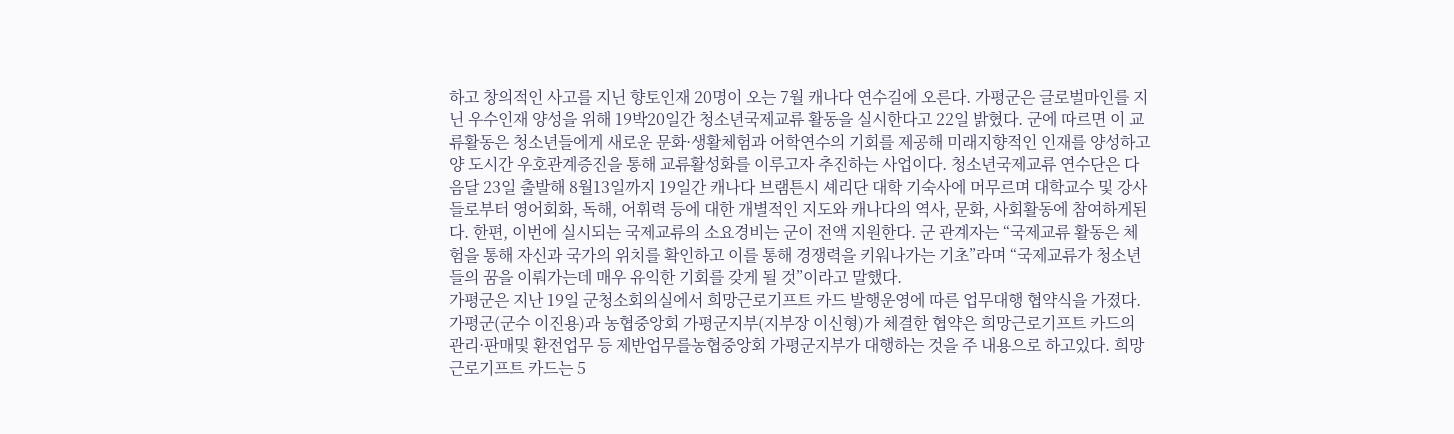하고 창의적인 사고를 지닌 향토인재 20명이 오는 7월 캐나다 연수길에 오른다. 가평군은 글로벌마인를 지닌 우수인재 양성을 위해 19박20일간 청소년국제교류 활동을 실시한다고 22일 밝혔다. 군에 따르면 이 교류활동은 청소년들에게 새로운 문화·생활체험과 어학연수의 기회를 제공해 미래지향적인 인재를 양성하고 양 도시간 우호관계증진을 통해 교류활성화를 이루고자 추진하는 사업이다. 청소년국제교류 연수단은 다음달 23일 출발해 8월13일까지 19일간 캐나다 브램튼시 셰리단 대학 기숙사에 머무르며 대학교수 및 강사들로부터 영어회화, 독해, 어휘력 등에 대한 개별적인 지도와 캐나다의 역사, 문화, 사회활동에 참여하게된다. 한편, 이번에 실시되는 국제교류의 소요경비는 군이 전액 지원한다. 군 관계자는 “국제교류 활동은 체험을 통해 자신과 국가의 위치를 확인하고 이를 통해 경쟁력을 키워나가는 기초”라며 “국제교류가 청소년들의 꿈을 이뤄가는데 매우 유익한 기회를 갖게 될 것”이라고 말했다.
가평군은 지난 19일 군청소회의실에서 희망근로기프트 카드 발행운영에 따른 업무대행 협약식을 가졌다. 가평군(군수 이진용)과 농협중앙회 가평군지부(지부장 이신형)가 체결한 협약은 희망근로기프트 카드의 관리·판매및 환전업무 등 제반업무를농협중앙회 가평군지부가 대행하는 것을 주 내용으로 하고있다. 희망근로기프트 카드는 5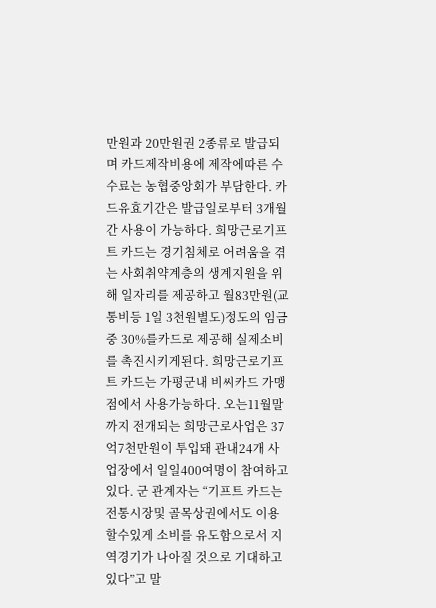만원과 20만원권 2종류로 발급되며 카드제작비용에 제작에따른 수수료는 농협중앙회가 부담한다. 카드유효기간은 발급일로부터 3개월간 사용이 가능하다. 희망근로기프트 카드는 경기침체로 어려움을 겪는 사회취약계층의 생계지원을 위해 일자리를 제공하고 월83만원(교통비등 1일 3천원별도)정도의 임금중 30%를카드로 제공해 실제소비를 촉진시키게된다. 희망근로기프트 카드는 가평군내 비씨카드 가맹점에서 사용가능하다. 오는11월말까지 전개되는 희망근로사업은 37억7천만원이 투입돼 관내24개 사업장에서 일일400여명이 참여하고있다. 군 관계자는 “기프트 카드는 전통시장및 골목상권에서도 이용할수있게 소비를 유도함으로서 지역경기가 나아질 것으로 기대하고있다”고 말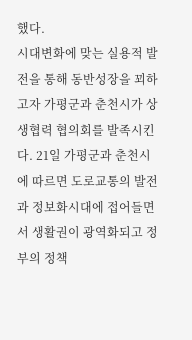했다.
시대변화에 맞는 실용적 발전을 통해 동반성장을 꾀하고자 가평군과 춘천시가 상생협력 협의회를 발족시킨다. 21일 가평군과 춘천시에 따르면 도로교통의 발전과 정보화시대에 접어들면서 생활권이 광역화되고 정부의 정책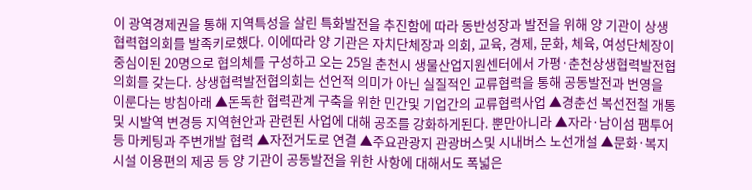이 광역경제권을 통해 지역특성을 살린 특화발전을 추진함에 따라 동반성장과 발전을 위해 양 기관이 상생협력협의회를 발족키로했다. 이에따라 양 기관은 자치단체장과 의회, 교육, 경제, 문화, 체육, 여성단체장이 중심이된 20명으로 협의체를 구성하고 오는 25일 춘천시 생물산업지원센터에서 가평·춘천상생협력발전협의회를 갖는다. 상생협력발전협의회는 선언적 의미가 아닌 실질적인 교류협력을 통해 공동발전과 번영을 이룬다는 방침아래 ▲돈독한 협력관계 구축을 위한 민간및 기업간의 교류협력사업 ▲경춘선 복선전철 개통및 시발역 변경등 지역현안과 관련된 사업에 대해 공조를 강화하게된다. 뿐만아니라 ▲자라·남이섬 팸투어 등 마케팅과 주변개발 협력 ▲자전거도로 연결 ▲주요관광지 관광버스및 시내버스 노선개설 ▲문화·복지시설 이용편의 제공 등 양 기관이 공동발전을 위한 사항에 대해서도 폭넓은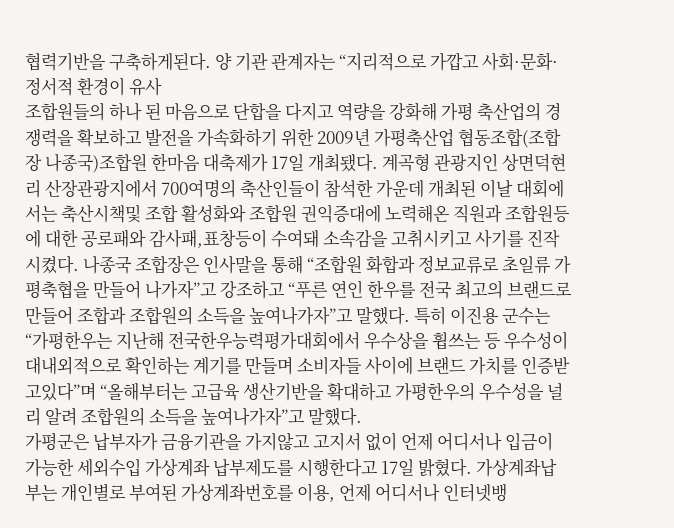협력기반을 구축하게된다. 양 기관 관계자는 “지리적으로 가깝고 사회·문화·정서적 환경이 유사
조합원들의 하나 된 마음으로 단합을 다지고 역량을 강화해 가평 축산업의 경쟁력을 확보하고 발전을 가속화하기 위한 2009년 가평축산업 협동조합(조합장 나종국)조합원 한마음 대축제가 17일 개최됐다. 계곡형 관광지인 상면덕현리 산장관광지에서 700여명의 축산인들이 참석한 가운데 개최된 이날 대회에서는 축산시책및 조합 활성화와 조합원 권익증대에 노력해온 직원과 조합원등에 대한 공로패와 감사패,표창등이 수여돼 소속감을 고취시키고 사기를 진작시켰다. 나종국 조합장은 인사말을 통해 “조합원 화합과 정보교류로 초일류 가평축협을 만들어 나가자”고 강조하고 “푸른 연인 한우를 전국 최고의 브랜드로 만들어 조합과 조합원의 소득을 높여나가자”고 말했다. 특히 이진용 군수는 “가평한우는 지난해 전국한우능력평가대회에서 우수상을 휩쓰는 등 우수성이 대내외적으로 확인하는 계기를 만들며 소비자들 사이에 브랜드 가치를 인증받고있다”며 “올해부터는 고급육 생산기반을 확대하고 가평한우의 우수성을 널리 알려 조합원의 소득을 높여나가자”고 말했다.
가평군은 납부자가 금융기관을 가지않고 고지서 없이 언제 어디서나 입금이 가능한 세외수입 가상계좌 납부제도를 시행한다고 17일 밝혔다. 가상계좌납부는 개인별로 부여된 가상계좌번호를 이용, 언제 어디서나 인터넷뱅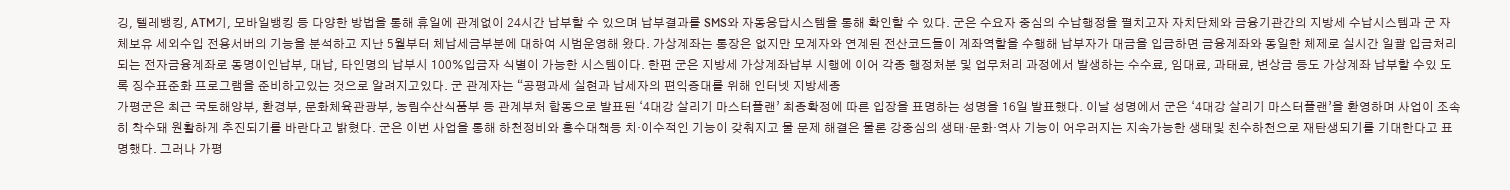깅, 텔레뱅킹, ATM기, 모바일뱅킹 등 다양한 방법을 통해 휴일에 관계없이 24시간 납부할 수 있으며 납부결과를 SMS와 자동응답시스템을 통해 확인할 수 있다. 군은 수요자 중심의 수납행정을 펼치고자 자치단체와 금융기관간의 지방세 수납시스템과 군 자체보유 세외수입 전용서버의 기능을 분석하고 지난 5월부터 체납세금부분에 대하여 시범운영해 왔다. 가상계좌는 통장은 없지만 모계자와 연계된 전산코드들이 계좌역할을 수행해 납부자가 대금을 입금하면 금융계좌와 동일한 체제로 실시간 일괄 입금처리되는 전자금융계좌로 동명이인납부, 대납, 타인명의 납부시 100%입금자 식별이 가능한 시스템이다. 한편 군은 지방세 가상계좌납부 시행에 이어 각종 행정처분 및 업무처리 과정에서 발생하는 수수료, 임대료, 과태료, 변상금 등도 가상계좌 납부할 수있 도록 징수표준화 프로그램을 준비하고있는 것으로 알려지고있다. 군 관계자는 “공평과세 실현과 납세자의 편익증대를 위해 인터넷 지방세종
가평군은 최근 국토해양부, 환경부, 문화체육관광부, 농림수산식품부 등 관계부처 합동으로 발표된 ‘4대강 살리기 마스터플랜’ 최종확정에 따른 입장을 표명하는 성명을 16일 발표했다. 이날 성명에서 군은 ‘4대강 살리기 마스터플랜’을 환영하며 사업이 조속히 착수돼 원활하게 추진되기를 바란다고 밝혔다. 군은 이번 사업을 통해 하천정비와 홍수대책등 치·이수적인 기능이 갖춰지고 물 문제 해결은 물론 강중심의 생태·문화·역사 기능이 어우러지는 지속가능한 생태및 친수하천으로 재탄생되기를 기대한다고 표명했다. 그러나 가평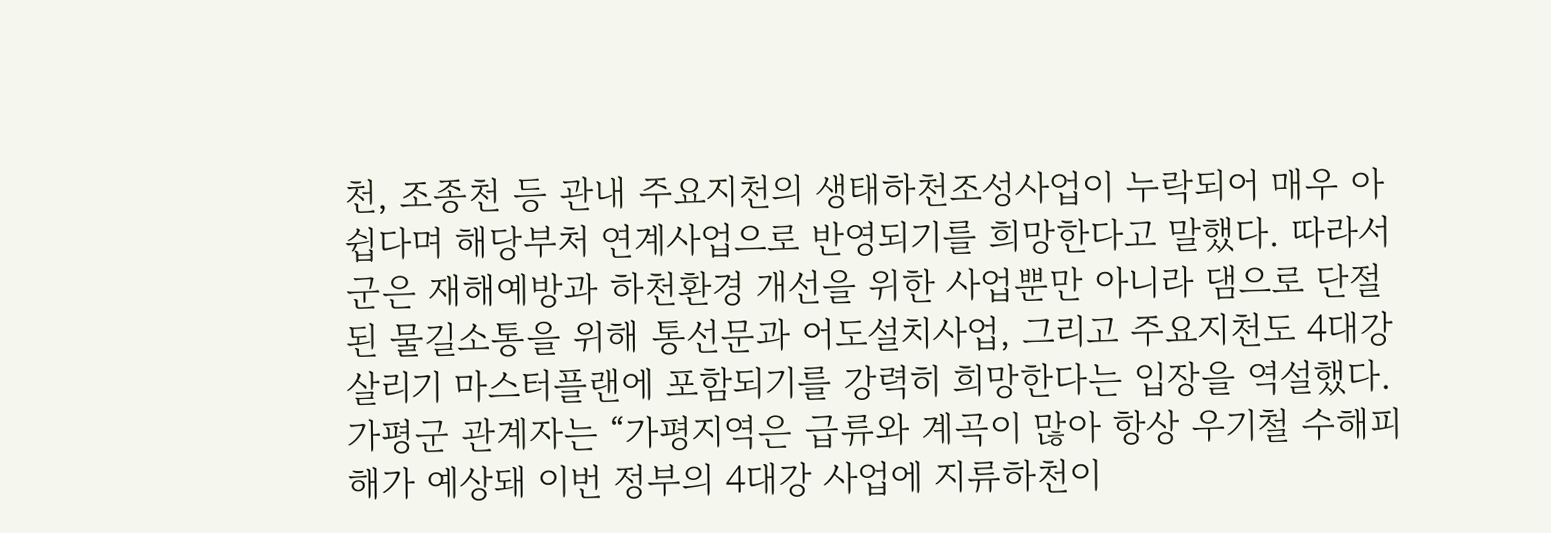천, 조종천 등 관내 주요지천의 생태하천조성사업이 누락되어 매우 아쉽다며 해당부처 연계사업으로 반영되기를 희망한다고 말했다. 따라서 군은 재해예방과 하천환경 개선을 위한 사업뿐만 아니라 댐으로 단절된 물길소통을 위해 통선문과 어도설치사업, 그리고 주요지천도 4대강 살리기 마스터플랜에 포함되기를 강력히 희망한다는 입장을 역설했다. 가평군 관계자는 “가평지역은 급류와 계곡이 많아 항상 우기철 수해피해가 예상돼 이번 정부의 4대강 사업에 지류하천이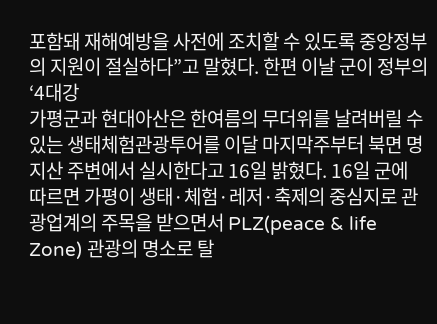포함돼 재해예방을 사전에 조치할 수 있도록 중앙정부의 지원이 절실하다”고 말혔다. 한편 이날 군이 정부의 ‘4대강
가평군과 현대아산은 한여름의 무더위를 날려버릴 수 있는 생태체험관광투어를 이달 마지막주부터 북면 명지산 주변에서 실시한다고 16일 밝혔다. 16일 군에 따르면 가평이 생태·체험·레저·축제의 중심지로 관광업계의 주목을 받으면서 PLZ(peace & life Zone) 관광의 명소로 탈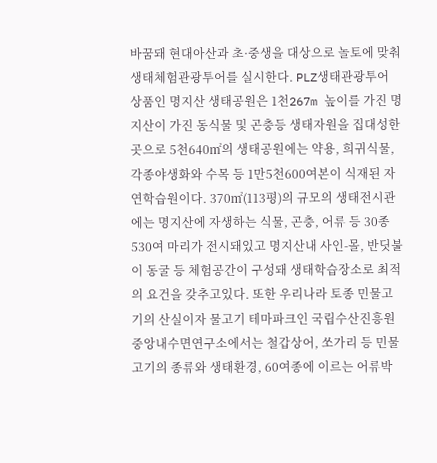바꿈돼 현대아산과 초·중생을 대상으로 놀토에 맞춰 생태체험관광투어를 실시한다. PLZ생태관광투어 상품인 명지산 생태공원은 1천267m 높이를 가진 명지산이 가진 동식물 및 곤충등 생태자원을 집대성한 곳으로 5천640㎡의 생태공원에는 약용, 희귀식물, 각종야생화와 수목 등 1만5천600여본이 식재된 자연학습원이다. 370㎡(113평)의 규모의 생태전시관에는 명지산에 자생하는 식물, 곤충, 어류 등 30종 530여 마리가 전시돼있고 명지산내 사인-몰, 반딧불이 동굴 등 체험공간이 구성돼 생태학습장소로 최적의 요건을 갖추고있다. 또한 우리나라 토종 민물고기의 산실이자 물고기 테마파크인 국립수산진흥원 중앙내수면연구소에서는 철갑상어, 쏘가리 등 민물고기의 종류와 생태환경, 60여종에 이르는 어류박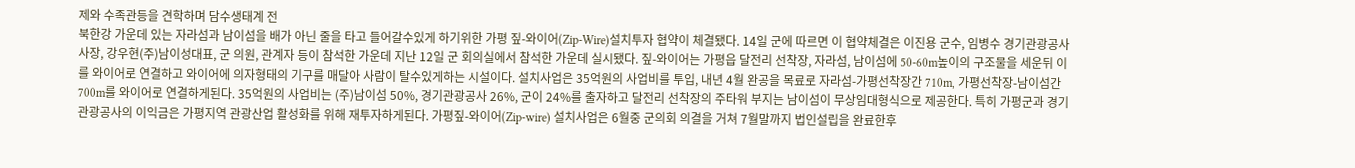제와 수족관등을 견학하며 담수생태계 전
북한강 가운데 있는 자라섬과 남이섬을 배가 아닌 줄을 타고 들어갈수있게 하기위한 가평 짚-와이어(Zip-Wire)설치투자 협약이 체결됐다. 14일 군에 따르면 이 협약체결은 이진용 군수, 임병수 경기관광공사 사장, 강우현(주)남이성대표, 군 의원, 관계자 등이 참석한 가운데 지난 12일 군 회의실에서 참석한 가운데 실시됐다. 짚-와이어는 가평읍 달전리 선착장, 자라섬, 남이섬에 50-60m높이의 구조물을 세운뒤 이를 와이어로 연결하고 와이어에 의자형태의 기구를 매달아 사람이 탈수있게하는 시설이다. 설치사업은 35억원의 사업비를 투입, 내년 4월 완공을 목료로 자라섬-가평선착장간 710m, 가평선착장-남이섬간 700m를 와이어로 연결하게된다. 35억원의 사업비는 (주)남이섬 50%, 경기관광공사 26%, 군이 24%를 출자하고 달전리 선착장의 주타워 부지는 남이섬이 무상임대형식으로 제공한다. 특히 가평군과 경기관광공사의 이익금은 가평지역 관광산업 활성화를 위해 재투자하게된다. 가평짚-와이어(Zip-wire) 설치사업은 6월중 군의회 의결을 거쳐 7월말까지 법인설립을 완료한후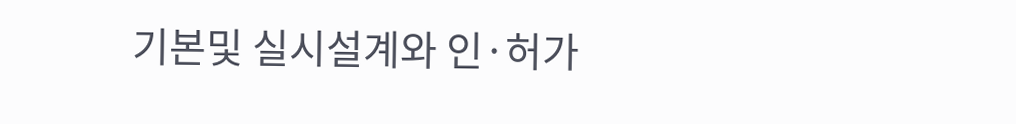기본및 실시설계와 인·허가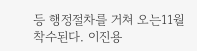등 행정절차를 거쳐 오는11월 착수된다. 이진용